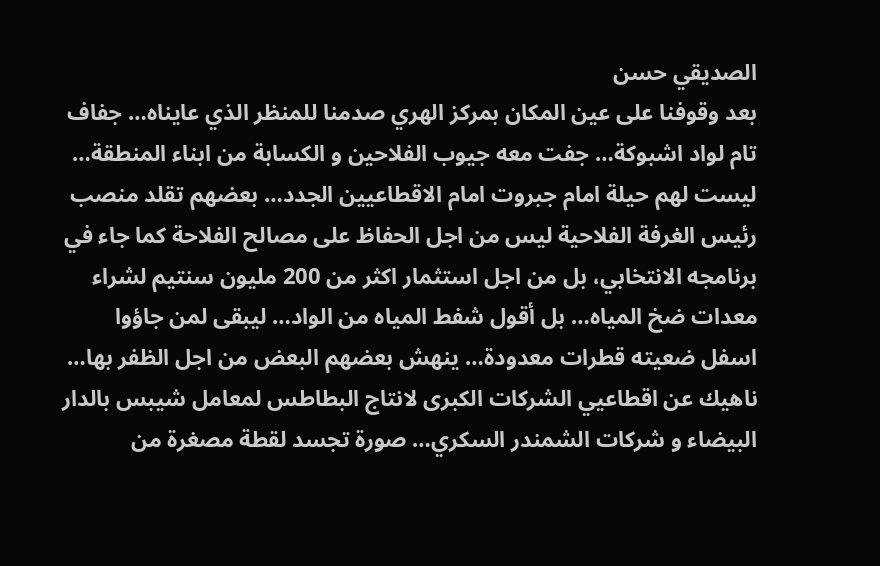الصديقي حسن
بعد وقوفنا على عين المكان بمركز الهري صدمنا للمنظر الذي عايناه… جفاف تام لواد اشبوكة… جفت معه جيوب الفلاحين و الكسابة من ابناء المنطقة… ليست لهم حيلة امام جبروت امام الاقطاعيين الجدد… بعضهم تقلد منصب رئيس الغرفة الفلاحية ليس من اجل الحفاظ على مصالح الفلاحة كما جاء في برنامجه الانتخابي، بل من اجل استثمار اكثر من 200 مليون سنتيم لشراء معدات ضخ المياه… بل أقول شفط المياه من الواد… ليبقى لمن جاؤوا اسفل ضعيته قطرات معدودة… ينهش بعضهم البعض من اجل الظفر بها… ناهيك عن اقطاعيي الشركات الكبرى لانتاج البطاطس لمعامل شيبس بالدار البيضاء و شركات الشمندر السكري… صورة تجسد لقطة مصغرة من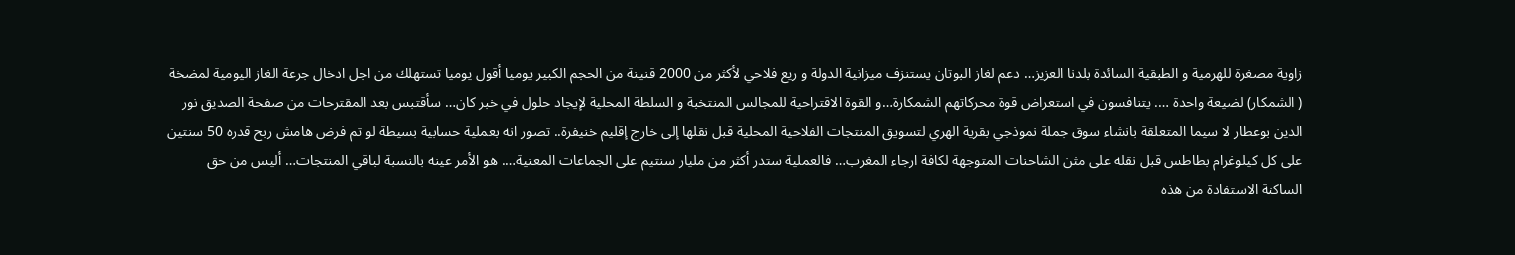زاوية مصغرة للهرمية و الطبقية السائدة بلدنا العزيز… دعم لغاز البوتان يستنزف ميزانية الدولة و ريع فلاحي لأكثر من 2000 قنينة من الحجم الكبير يوميا أقول يوميا تستهلك من اجل ادخال جرعة الغاز اليومية لمضخة ( الشمكار) لضيعة واحدة …. يتنافسون في استعراض قوة محركاتهم الشمكارة…و القوة الاقتراحية للمجالس المنتخبة و السلطة المحلية لإيجاد حلول في خبر كان… سأقتبس بعد المقترحات من صفحة الصديق نور الدين بوعطار لا سيما المتعلقة بانشاء سوق جملة نموذجي بقرية الهري لتسويق المنتجات الفلاحية المحلية قبل نقلها إلى خارج إقليم خنيفرة.. تصور انه بعملية حسابية بسيطة لو تم فرض هامش ربح قدره 50 سنتين على كل كيلوغرام بطاطس قبل نقله على مثن الشاحنات المتوجهة لكافة ارجاء المغرب… فالعملية ستدر أكثر من مليار سنتيم على الجماعات المعنية…. هو الأمر عينه بالنسبة لباقي المنتجات… أليس من حق الساكنة الاستفادة من هذه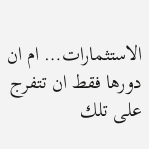الاستثمارات… ام ان دورها فقط ان تتفرج على تلك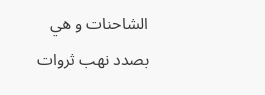الشاحنات و هي بصدد نهب ثروات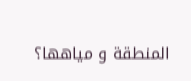المنطقة و مياهها؟